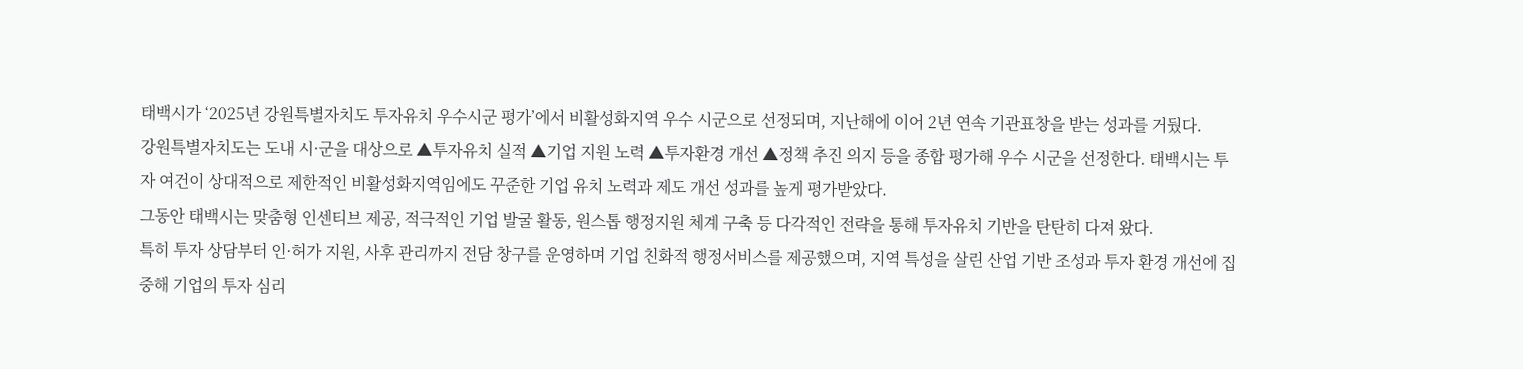태백시가 ‘2025년 강원특별자치도 투자유치 우수시군 평가’에서 비활성화지역 우수 시군으로 선정되며, 지난해에 이어 2년 연속 기관표창을 받는 성과를 거뒀다.
강원특별자치도는 도내 시·군을 대상으로 ▲투자유치 실적 ▲기업 지원 노력 ▲투자환경 개선 ▲정책 추진 의지 등을 종합 평가해 우수 시군을 선정한다. 태백시는 투자 여건이 상대적으로 제한적인 비활성화지역임에도 꾸준한 기업 유치 노력과 제도 개선 성과를 높게 평가받았다.
그동안 태백시는 맞춤형 인센티브 제공, 적극적인 기업 발굴 활동, 원스톱 행정지원 체계 구축 등 다각적인 전략을 통해 투자유치 기반을 탄탄히 다져 왔다.
특히 투자 상담부터 인·허가 지원, 사후 관리까지 전담 창구를 운영하며 기업 친화적 행정서비스를 제공했으며, 지역 특성을 살린 산업 기반 조성과 투자 환경 개선에 집중해 기업의 투자 심리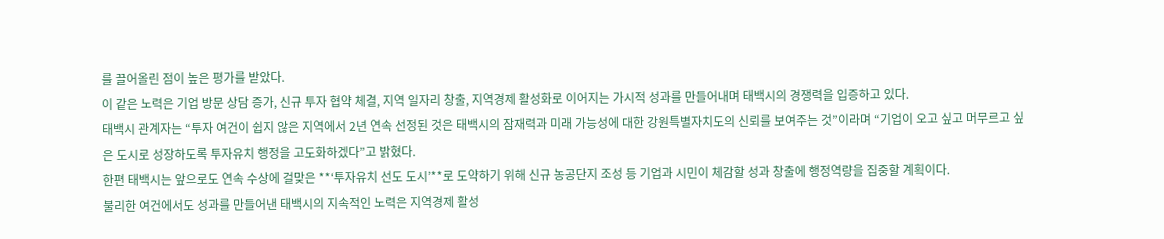를 끌어올린 점이 높은 평가를 받았다.
이 같은 노력은 기업 방문 상담 증가, 신규 투자 협약 체결, 지역 일자리 창출, 지역경제 활성화로 이어지는 가시적 성과를 만들어내며 태백시의 경쟁력을 입증하고 있다.
태백시 관계자는 “투자 여건이 쉽지 않은 지역에서 2년 연속 선정된 것은 태백시의 잠재력과 미래 가능성에 대한 강원특별자치도의 신뢰를 보여주는 것”이라며 “기업이 오고 싶고 머무르고 싶은 도시로 성장하도록 투자유치 행정을 고도화하겠다”고 밝혔다.
한편 태백시는 앞으로도 연속 수상에 걸맞은 **‘투자유치 선도 도시’**로 도약하기 위해 신규 농공단지 조성 등 기업과 시민이 체감할 성과 창출에 행정역량을 집중할 계획이다.
불리한 여건에서도 성과를 만들어낸 태백시의 지속적인 노력은 지역경제 활성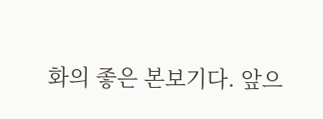화의 좋은 본보기다. 앞으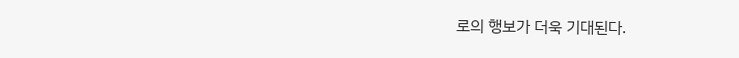로의 행보가 더욱 기대된다.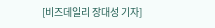[비즈데일리 장대성 기자]